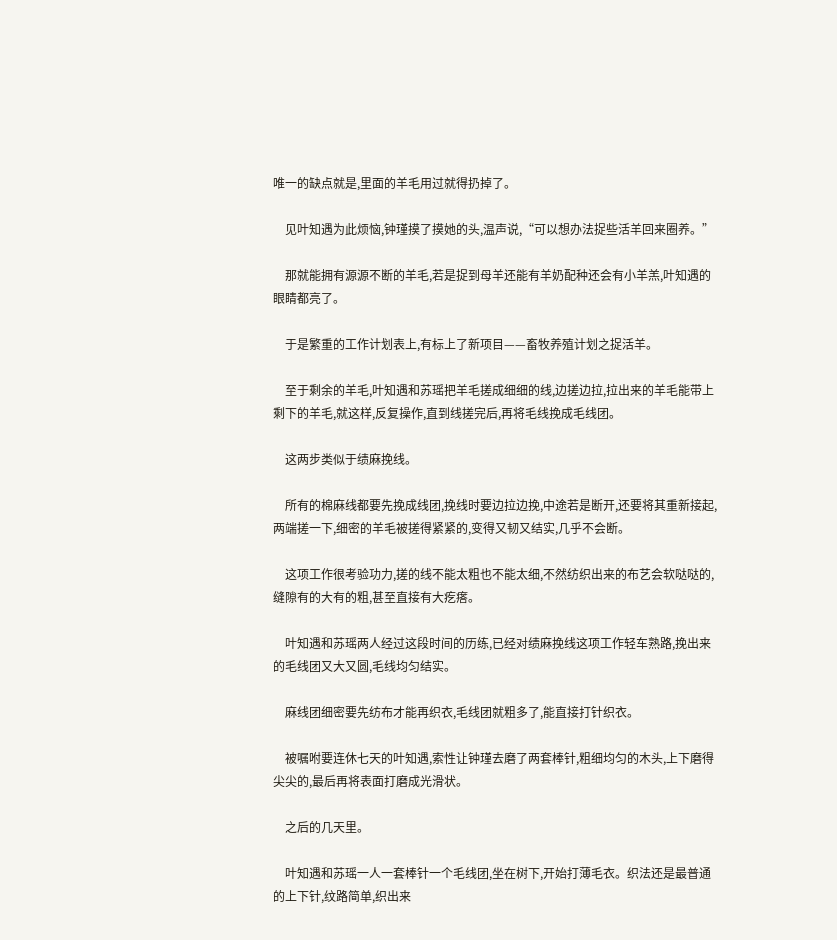唯一的缺点就是,里面的羊毛用过就得扔掉了。

    见叶知遇为此烦恼,钟瑾摸了摸她的头,温声说,“可以想办法捉些活羊回来圈养。”

    那就能拥有源源不断的羊毛,若是捉到母羊还能有羊奶配种还会有小羊羔,叶知遇的眼睛都亮了。

    于是繁重的工作计划表上,有标上了新项目——畜牧养殖计划之捉活羊。

    至于剩余的羊毛,叶知遇和苏瑶把羊毛搓成细细的线,边搓边拉,拉出来的羊毛能带上剩下的羊毛,就这样,反复操作,直到线搓完后,再将毛线挽成毛线团。

    这两步类似于绩麻挽线。

    所有的棉麻线都要先挽成线团,挽线时要边拉边挽,中途若是断开,还要将其重新接起,两端搓一下,细密的羊毛被搓得紧紧的,变得又韧又结实,几乎不会断。

    这项工作很考验功力,搓的线不能太粗也不能太细,不然纺织出来的布艺会软哒哒的,缝隙有的大有的粗,甚至直接有大疙瘩。

    叶知遇和苏瑶两人经过这段时间的历练,已经对绩麻挽线这项工作轻车熟路,挽出来的毛线团又大又圆,毛线均匀结实。

    麻线团细密要先纺布才能再织衣,毛线团就粗多了,能直接打针织衣。

    被嘱咐要连休七天的叶知遇,索性让钟瑾去磨了两套棒针,粗细均匀的木头,上下磨得尖尖的,最后再将表面打磨成光滑状。

    之后的几天里。

    叶知遇和苏瑶一人一套棒针一个毛线团,坐在树下,开始打薄毛衣。织法还是最普通的上下针,纹路简单,织出来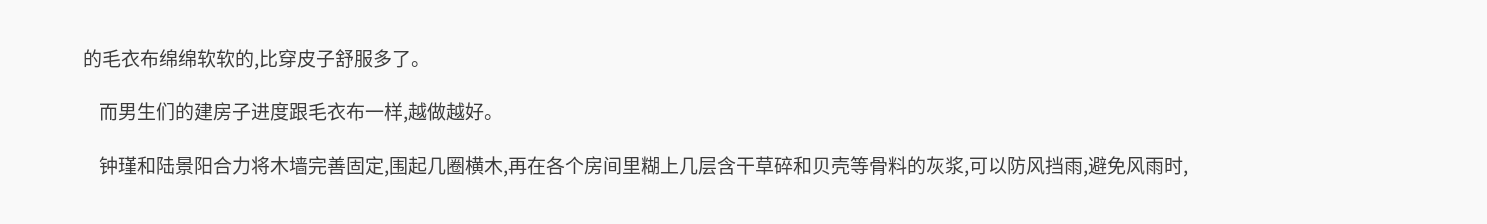的毛衣布绵绵软软的,比穿皮子舒服多了。

    而男生们的建房子进度跟毛衣布一样,越做越好。

    钟瑾和陆景阳合力将木墙完善固定,围起几圈横木,再在各个房间里糊上几层含干草碎和贝壳等骨料的灰浆,可以防风挡雨,避免风雨时,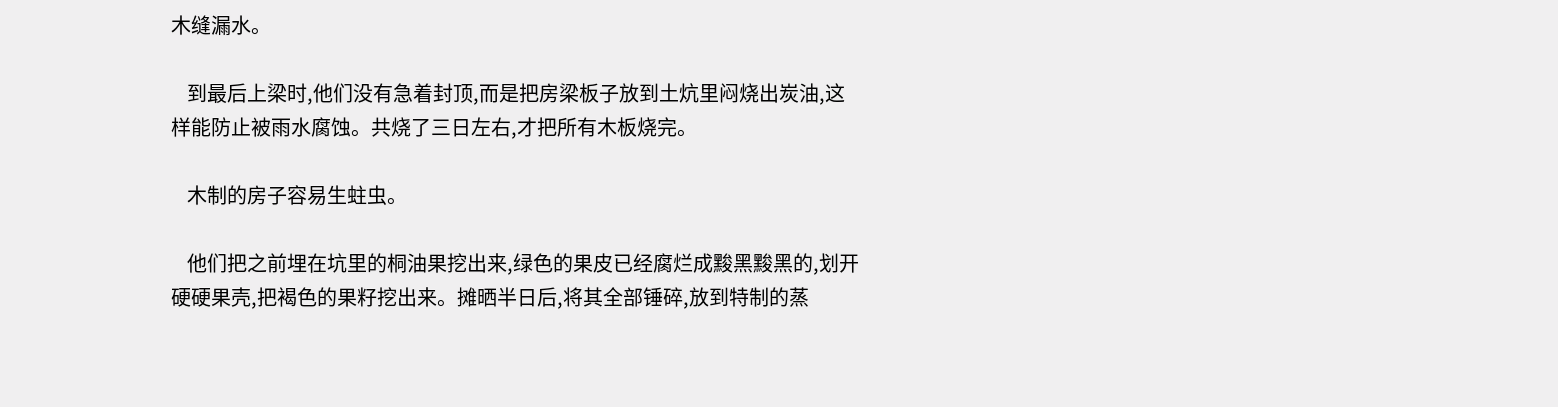木缝漏水。

    到最后上梁时,他们没有急着封顶,而是把房梁板子放到土炕里闷烧出炭油,这样能防止被雨水腐蚀。共烧了三日左右,才把所有木板烧完。

    木制的房子容易生蛀虫。

    他们把之前埋在坑里的桐油果挖出来,绿色的果皮已经腐烂成黢黑黢黑的,划开硬硬果壳,把褐色的果籽挖出来。摊晒半日后,将其全部锤碎,放到特制的蒸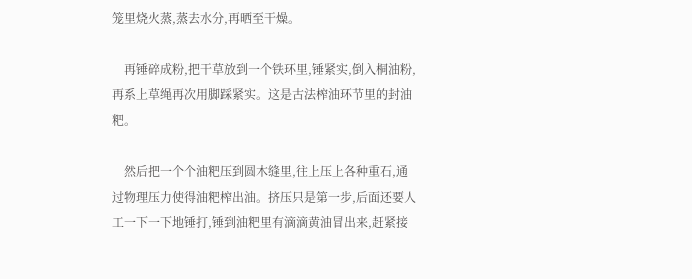笼里烧火蒸,蒸去水分,再晒至干燥。

    再锤碎成粉,把干草放到一个铁环里,锤紧实,倒入桐油粉,再系上草绳再次用脚踩紧实。这是古法榨油环节里的封油粑。

    然后把一个个油粑压到圆木缝里,往上压上各种重石,通过物理压力使得油粑榨出油。挤压只是第一步,后面还要人工一下一下地锤打,锤到油粑里有滴滴黄油冒出来,赶紧接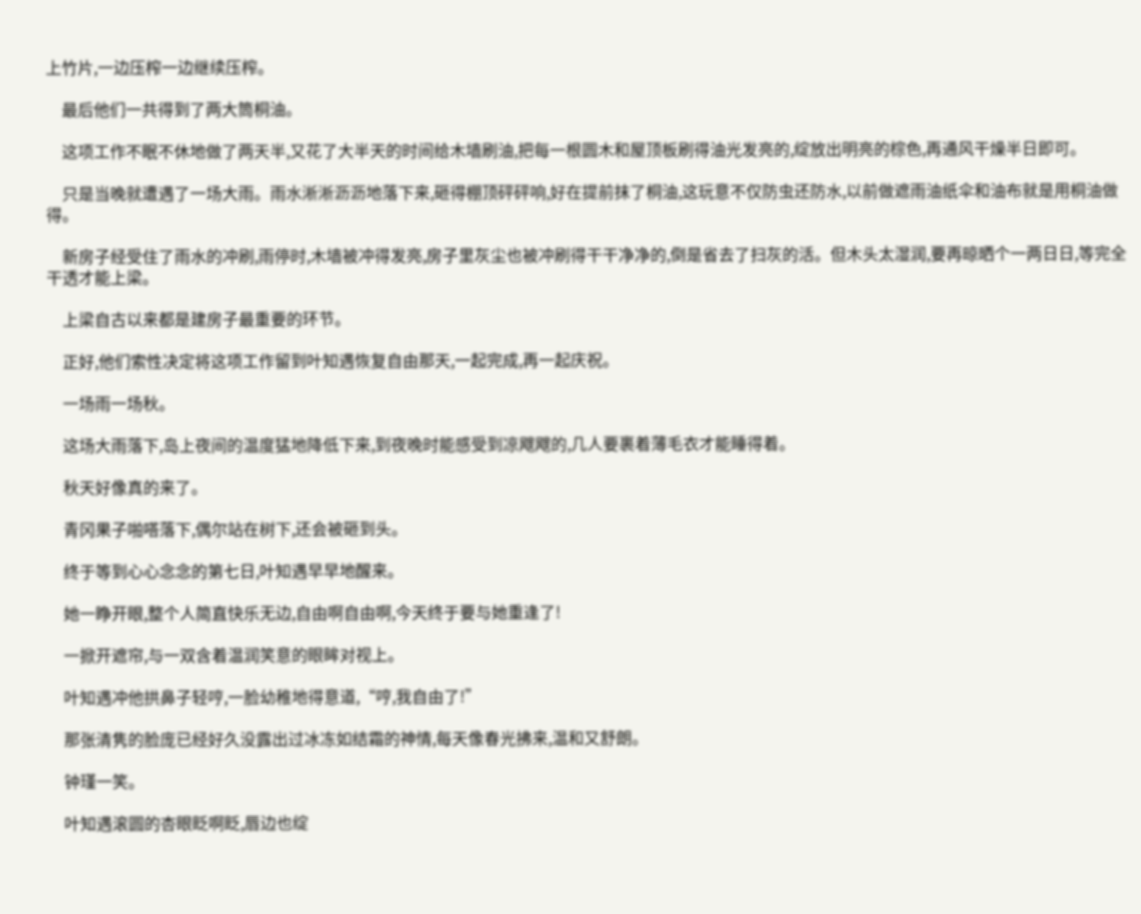上竹片,一边压榨一边继续压榨。

    最后他们一共得到了两大筒桐油。

    这项工作不眠不休地做了两天半,又花了大半天的时间给木墙刷油,把每一根圆木和屋顶板刷得油光发亮的,绽放出明亮的棕色,再通风干燥半日即可。

    只是当晚就遭遇了一场大雨。雨水淅淅沥沥地落下来,砸得棚顶砰砰响,好在提前抹了桐油,这玩意不仅防虫还防水,以前做遮雨油纸伞和油布就是用桐油做得。

    新房子经受住了雨水的冲刷,雨停时,木墙被冲得发亮,房子里灰尘也被冲刷得干干净净的,倒是省去了扫灰的活。但木头太湿润,要再晾晒个一两日日,等完全干透才能上梁。

    上梁自古以来都是建房子最重要的环节。

    正好,他们索性决定将这项工作留到叶知遇恢复自由那天,一起完成,再一起庆祝。

    一场雨一场秋。

    这场大雨落下,岛上夜间的温度猛地降低下来,到夜晚时能感受到凉飕飕的,几人要裹着薄毛衣才能睡得着。

    秋天好像真的来了。

    青冈果子啪嗒落下,偶尔站在树下,还会被砸到头。

    终于等到心心念念的第七日,叶知遇早早地醒来。

    她一睁开眼,整个人简直快乐无边,自由啊自由啊,今天终于要与她重逢了!

    一掀开遮帘,与一双含着温润笑意的眼眸对视上。

    叶知遇冲他拱鼻子轻哼,一脸幼稚地得意道,“哼,我自由了!”

    那张清隽的脸庞已经好久没露出过冰冻如结霜的神情,每天像春光拂来,温和又舒朗。

    钟瑾一笑。

    叶知遇滚圆的杏眼眨啊眨,唇边也绽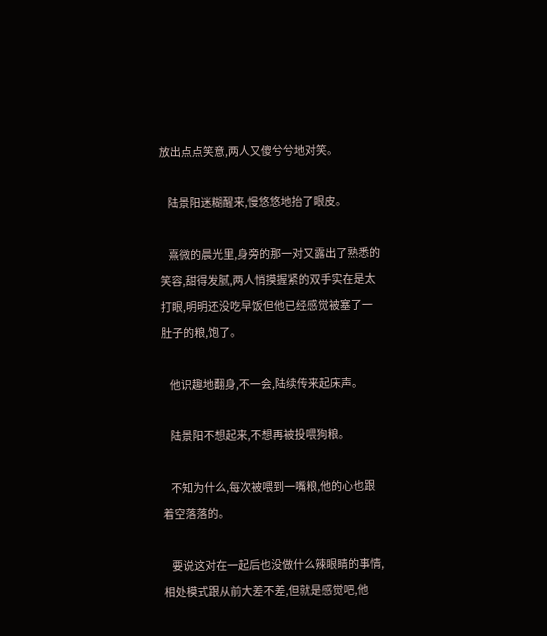放出点点笑意,两人又傻兮兮地对笑。

    陆景阳迷糊醒来,慢悠悠地抬了眼皮。

    熹微的晨光里,身旁的那一对又露出了熟悉的笑容,甜得发腻,两人悄摸握紧的双手实在是太打眼,明明还没吃早饭但他已经感觉被塞了一肚子的粮,饱了。

    他识趣地翻身,不一会,陆续传来起床声。

    陆景阳不想起来,不想再被投喂狗粮。

    不知为什么,每次被喂到一嘴粮,他的心也跟着空落落的。

    要说这对在一起后也没做什么辣眼睛的事情,相处模式跟从前大差不差,但就是感觉吧,他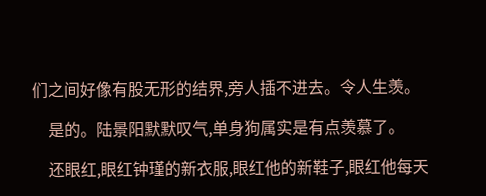们之间好像有股无形的结界,旁人插不进去。令人生羡。

    是的。陆景阳默默叹气,单身狗属实是有点羡慕了。

    还眼红,眼红钟瑾的新衣服,眼红他的新鞋子,眼红他每天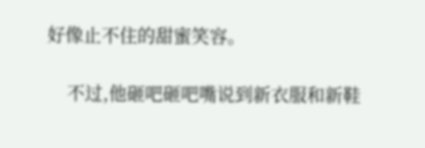好像止不住的甜蜜笑容。

    不过,他砸吧砸吧嘴说到新衣服和新鞋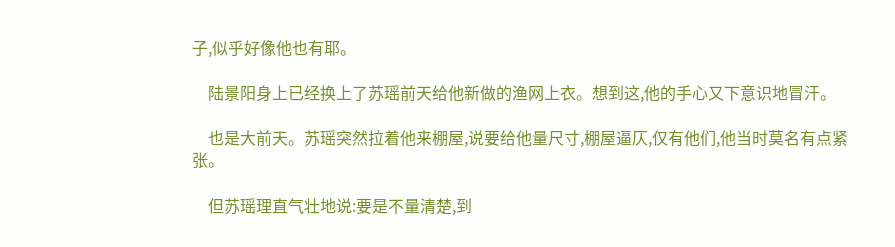子,似乎好像他也有耶。

    陆景阳身上已经换上了苏瑶前天给他新做的渔网上衣。想到这,他的手心又下意识地冒汗。

    也是大前天。苏瑶突然拉着他来棚屋,说要给他量尺寸,棚屋逼仄,仅有他们,他当时莫名有点紧张。

    但苏瑶理直气壮地说:要是不量清楚,到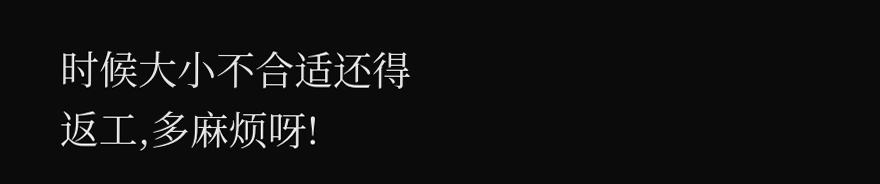时候大小不合适还得返工,多麻烦呀!